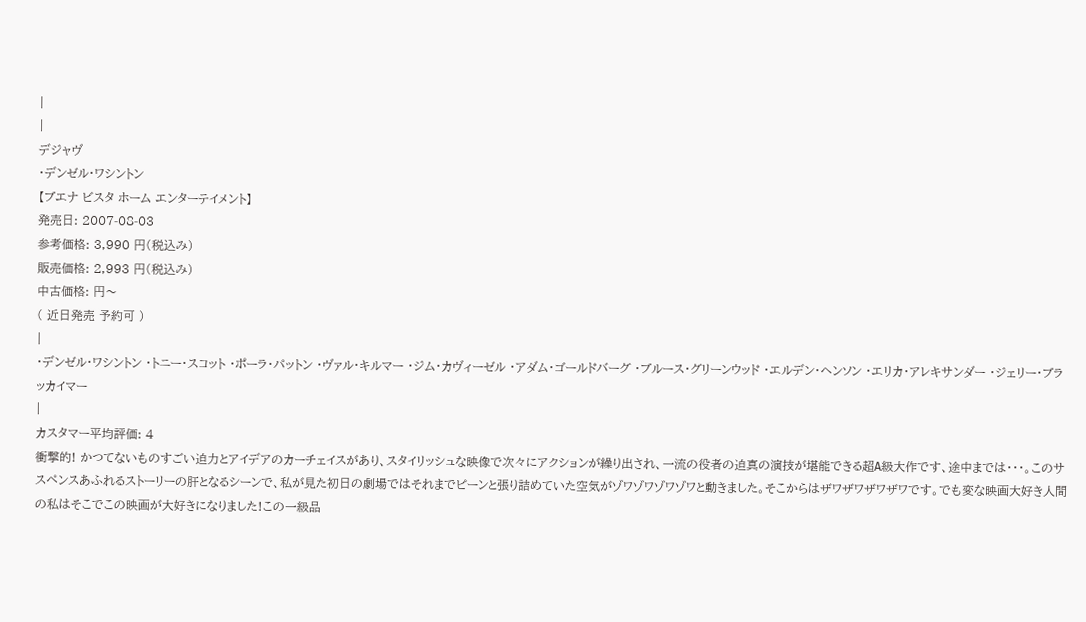|
|
デジャヴ
・デンゼル・ワシントン
【ブエナ ビスタ ホーム エンターテイメント】
発売日: 2007-08-03
参考価格: 3,990 円(税込み)
販売価格: 2,993 円(税込み)
中古価格: 円〜
( 近日発売 予約可 )
|
・デンゼル・ワシントン ・トニー・スコット ・ポーラ・パットン ・ヴァル・キルマー ・ジム・カヴィーゼル ・アダム・ゴールドバーグ ・ブルース・グリーンウッド ・エルデン・ヘンソン ・エリカ・アレキサンダー ・ジェリー・ブラッカイマー
|
カスタマー平均評価: 4
衝撃的! かつてないものすごい迫力とアイデアのカーチェイスがあり、スタイリッシュな映像で次々にアクションが繰り出され、一流の役者の迫真の演技が堪能できる超A級大作です、途中までは・・・。このサスペンスあふれるストーリーの肝となるシーンで、私が見た初日の劇場ではそれまでピーンと張り詰めていた空気がゾワゾワゾワゾワと動きました。そこからはザワザワザワザワです。でも変な映画大好き人間の私はそこでこの映画が大好きになりました!この一級品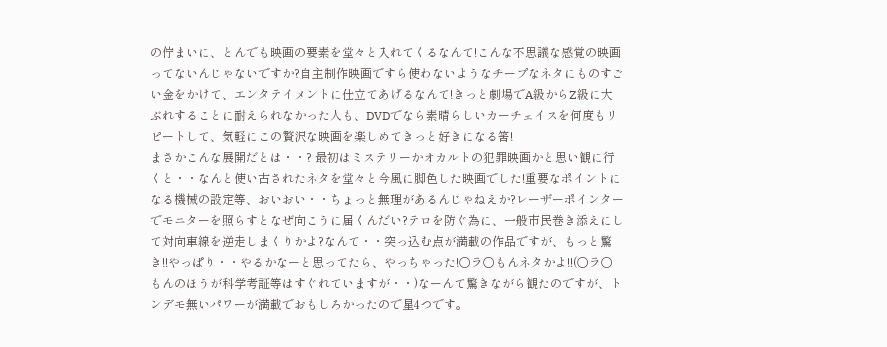の佇まいに、とんでも映画の要素を堂々と入れてくるなんて!こんな不思議な感覚の映画ってないんじゃないですか?自主制作映画ですら使わないようなチープなネタにものすごい金をかけて、エンタテイメントに仕立てあげるなんて!きっと劇場でA級からZ級に大ぶれすることに耐えられなかった人も、DVDでなら素晴らしいカーチェイスを何度もリピートして、気軽にこの贅沢な映画を楽しめてきっと好きになる筈!
まさかこんな展開だとは・・? 最初はミステリーかオカルトの犯罪映画かと思い観に行くと・・なんと使い古されたネタを堂々と今風に脚色した映画でした!重要なポイントになる機械の設定等、おいおい・・ちょっと無理があるんじゃねえか?レーザーポインターでモニターを照らすとなぜ向こうに届くんだい?テロを防ぐ為に、一般市民巻き添えにして対向車線を逆走しまくりかよ?なんて・・突っ込む点が満載の作品ですが、もっと驚き!!やっぱり・・やるかなーと思ってたら、やっちゃった!○ラ○もんネタかよ!!(○ラ○もんのほうが科学考証等はすぐれていますが・・)なーんて驚きながら観たのですが、トンデモ無いパワーが満載でおもしろかったので星4つです。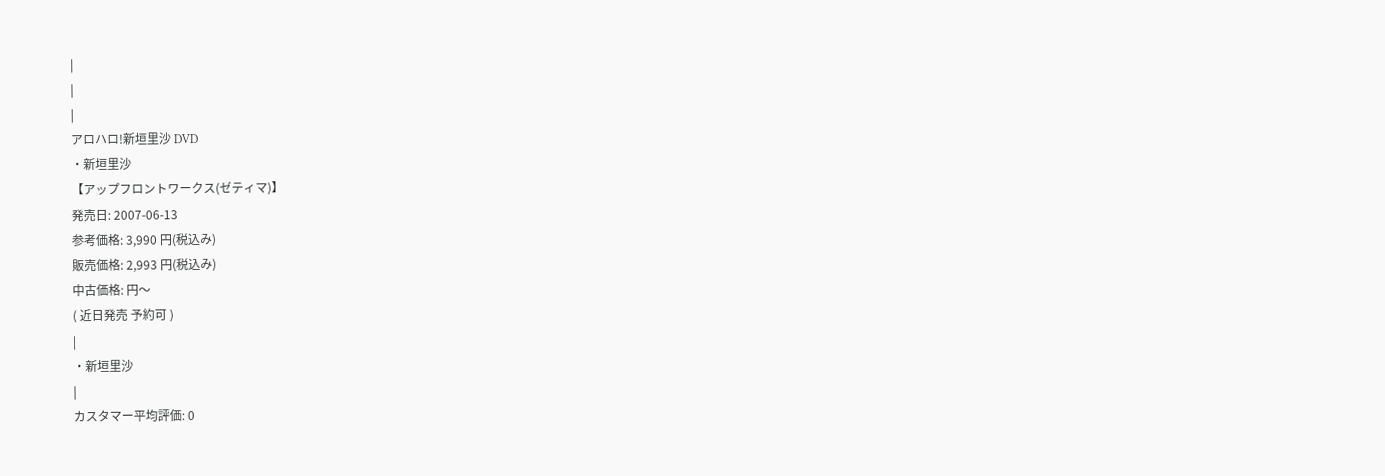|
|
|
アロハロ!新垣里沙 DVD
・新垣里沙
【アップフロントワークス(ゼティマ)】
発売日: 2007-06-13
参考価格: 3,990 円(税込み)
販売価格: 2,993 円(税込み)
中古価格: 円〜
( 近日発売 予約可 )
|
・新垣里沙
|
カスタマー平均評価: 0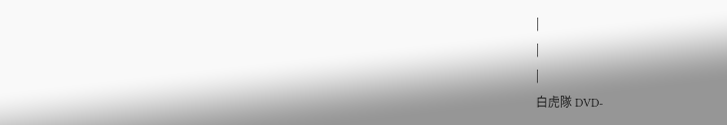|
|
|
白虎隊 DVD-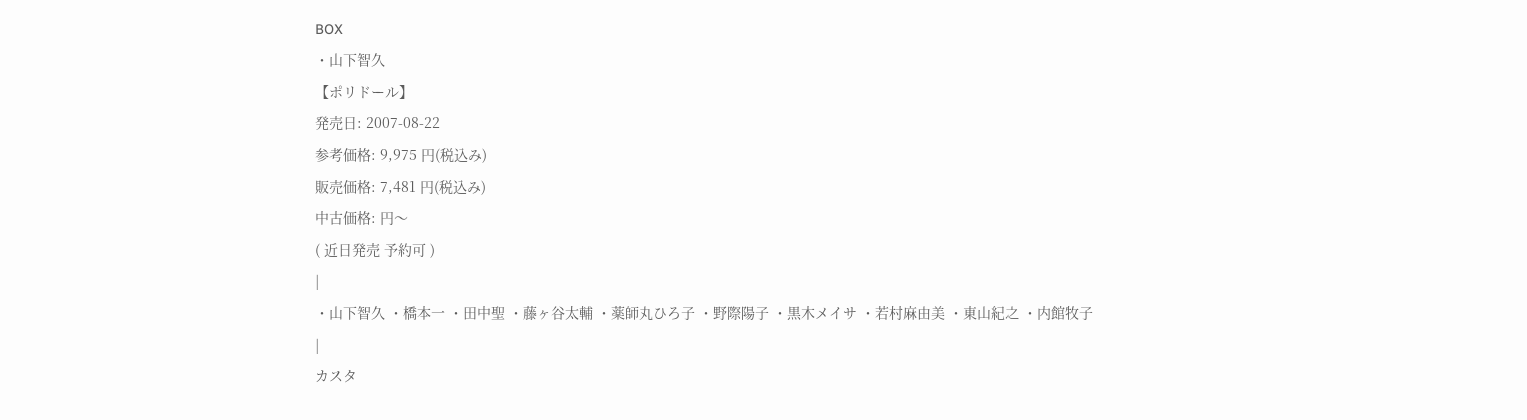BOX
・山下智久
【ポリドール】
発売日: 2007-08-22
参考価格: 9,975 円(税込み)
販売価格: 7,481 円(税込み)
中古価格: 円〜
( 近日発売 予約可 )
|
・山下智久 ・橋本一 ・田中聖 ・藤ヶ谷太輔 ・薬師丸ひろ子 ・野際陽子 ・黒木メイサ ・若村麻由美 ・東山紀之 ・内館牧子
|
カスタ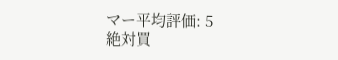マー平均評価: 5
絶対買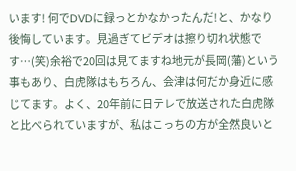います! 何でDVDに録っとかなかったんだ!と、かなり後悔しています。見過ぎてビデオは擦り切れ状態です…(笑)余裕で20回は見てますね地元が長岡(藩)という事もあり、白虎隊はもちろん、会津は何だか身近に感じてます。よく、20年前に日テレで放送された白虎隊と比べられていますが、私はこっちの方が全然良いと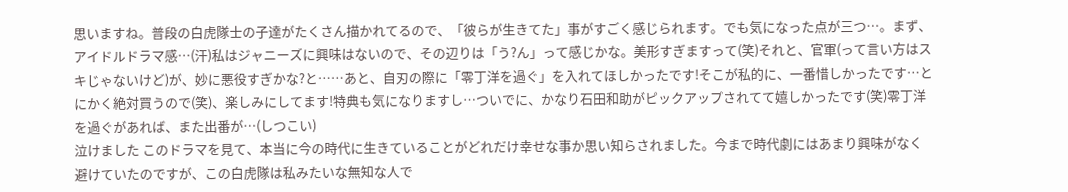思いますね。普段の白虎隊士の子達がたくさん描かれてるので、「彼らが生きてた」事がすごく感じられます。でも気になった点が三つ…。まず、アイドルドラマ感…(汗)私はジャニーズに興味はないので、その辺りは「う?ん」って感じかな。美形すぎますって(笑)それと、官軍(って言い方はスキじゃないけど)が、妙に悪役すぎかな?と……あと、自刃の際に「零丁洋を過ぐ」を入れてほしかったです!そこが私的に、一番惜しかったです…とにかく絶対買うので(笑)、楽しみにしてます!特典も気になりますし…ついでに、かなり石田和助がピックアップされてて嬉しかったです(笑)零丁洋を過ぐがあれば、また出番が…(しつこい)
泣けました このドラマを見て、本当に今の時代に生きていることがどれだけ幸せな事か思い知らされました。今まで時代劇にはあまり興味がなく避けていたのですが、この白虎隊は私みたいな無知な人で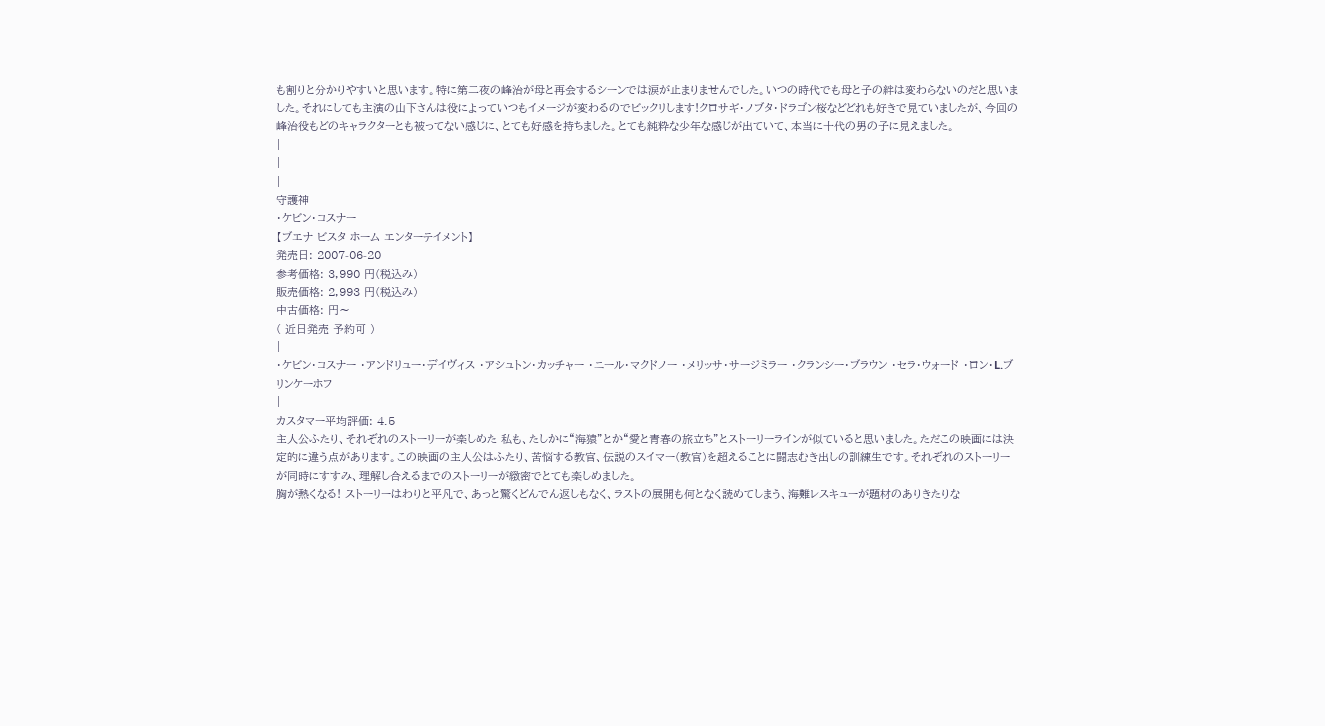も割りと分かりやすいと思います。特に第二夜の峰治が母と再会するシーンでは涙が止まりませんでした。いつの時代でも母と子の絆は変わらないのだと思いました。それにしても主演の山下さんは役によっていつもイメージが変わるのでビックリします!クロサギ・ノブタ・ドラゴン桜などどれも好きで見ていましたが、今回の峰治役もどのキャラクターとも被ってない感じに、とても好感を持ちました。とても純粋な少年な感じが出ていて、本当に十代の男の子に見えました。
|
|
|
守護神
・ケビン・コスナー
【ブエナ ビスタ ホーム エンターテイメント】
発売日: 2007-06-20
参考価格: 3,990 円(税込み)
販売価格: 2,993 円(税込み)
中古価格: 円〜
( 近日発売 予約可 )
|
・ケビン・コスナー ・アンドリュー・デイヴィス ・アシュトン・カッチャー ・ニール・マクドノー ・メリッサ・サージミラー ・クランシー・ブラウン ・セラ・ウォード ・ロン・L.ブリンケーホフ
|
カスタマー平均評価: 4.5
主人公ふたり、それぞれのストーリーが楽しめた 私も、たしかに“海猿”とか“愛と青春の旅立ち”とストーリーラインが似ていると思いました。ただこの映画には決定的に違う点があります。この映画の主人公はふたり、苦悩する教官、伝説のスイマー(教官)を超えることに闘志むき出しの訓練生です。それぞれのストーリーが同時にすすみ、理解し合えるまでのストーリーが緻密でとても楽しめました。
胸が熱くなる! ストーリーはわりと平凡で、あっと驚くどんでん返しもなく、ラストの展開も何となく読めてしまう、海難レスキューが題材のありきたりな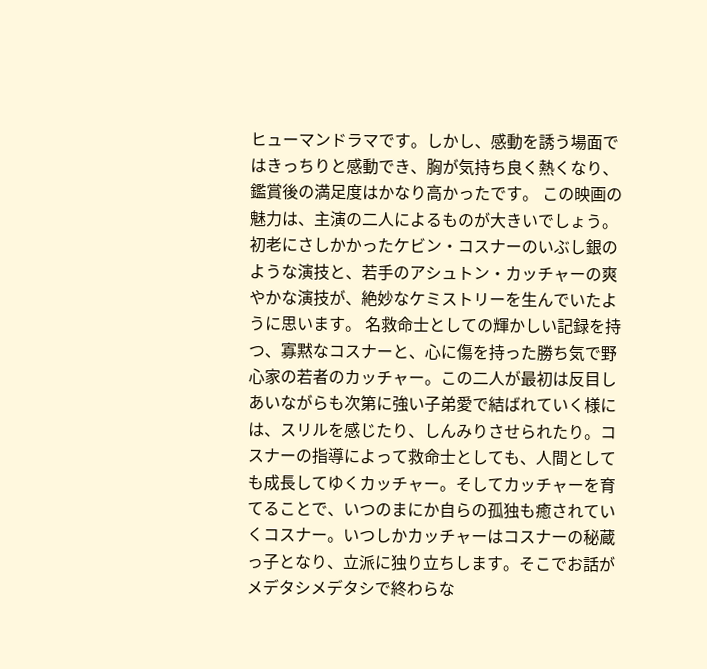ヒューマンドラマです。しかし、感動を誘う場面ではきっちりと感動でき、胸が気持ち良く熱くなり、鑑賞後の満足度はかなり高かったです。 この映画の魅力は、主演の二人によるものが大きいでしょう。初老にさしかかったケビン・コスナーのいぶし銀のような演技と、若手のアシュトン・カッチャーの爽やかな演技が、絶妙なケミストリーを生んでいたように思います。 名救命士としての輝かしい記録を持つ、寡黙なコスナーと、心に傷を持った勝ち気で野心家の若者のカッチャー。この二人が最初は反目しあいながらも次第に強い子弟愛で結ばれていく様には、スリルを感じたり、しんみりさせられたり。コスナーの指導によって救命士としても、人間としても成長してゆくカッチャー。そしてカッチャーを育てることで、いつのまにか自らの孤独も癒されていくコスナー。いつしかカッチャーはコスナーの秘蔵っ子となり、立派に独り立ちします。そこでお話がメデタシメデタシで終わらな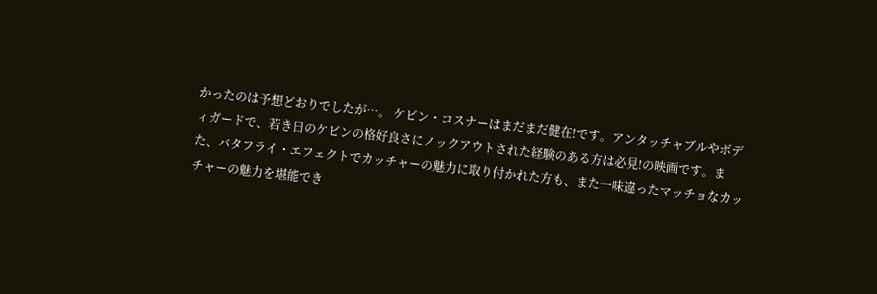かったのは予想どおりでしたが…。 ケビン・コスナーはまだまだ健在!です。アンタッチャブルやボディガードで、若き日のケビンの格好良さにノックアウトされた経験のある方は必見!の映画です。また、バタフライ・エフェクトでカッチャーの魅力に取り付かれた方も、また一味違ったマッチョなカッチャーの魅力を堪能でき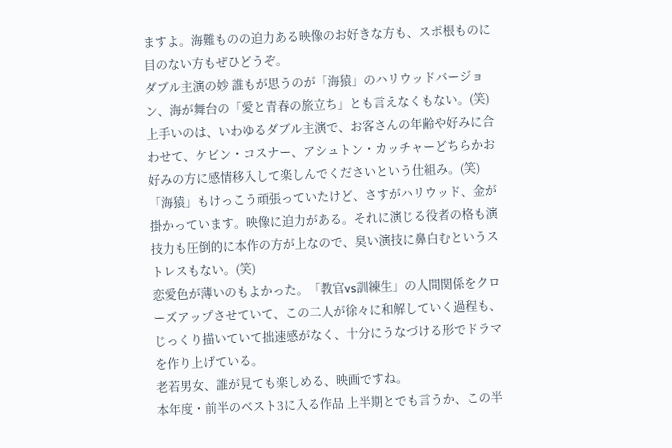ますよ。海難ものの迫力ある映像のお好きな方も、スポ根ものに目のない方もぜひどうぞ。
ダブル主演の妙 誰もが思うのが「海猿」のハリウッドバージョン、海が舞台の「愛と青春の旅立ち」とも言えなくもない。(笑) 上手いのは、いわゆるダブル主演で、お客さんの年齢や好みに合わせて、ケビン・コスナー、アシュトン・カッチャーどちらかお好みの方に感情移入して楽しんでくださいという仕組み。(笑)
「海猿」もけっこう頑張っていたけど、さすがハリウッド、金が掛かっています。映像に迫力がある。それに演じる役者の格も演技力も圧倒的に本作の方が上なので、臭い演技に鼻白むというストレスもない。(笑)
恋愛色が薄いのもよかった。「教官vs訓練生」の人間関係をクローズアップさせていて、この二人が徐々に和解していく過程も、じっくり描いていて拙速感がなく、十分にうなづける形でドラマを作り上げている。
老若男女、誰が見ても楽しめる、映画ですね。
本年度・前半のベスト3に入る作品 上半期とでも言うか、この半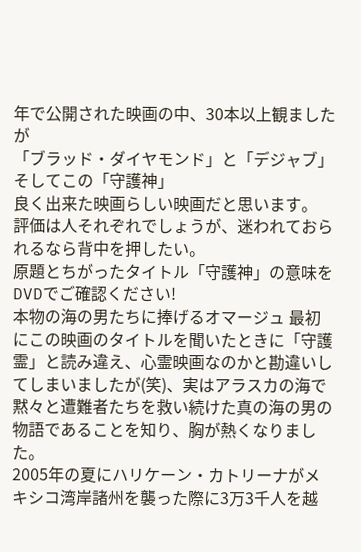年で公開された映画の中、30本以上観ましたが
「ブラッド・ダイヤモンド」と「デジャブ」そしてこの「守護神」
良く出来た映画らしい映画だと思います。
評価は人それぞれでしょうが、迷われておられるなら背中を押したい。
原題とちがったタイトル「守護神」の意味をDVDでご確認ください!
本物の海の男たちに捧げるオマージュ 最初にこの映画のタイトルを聞いたときに「守護霊」と読み違え、心霊映画なのかと勘違いしてしまいましたが(笑)、実はアラスカの海で黙々と遭難者たちを救い続けた真の海の男の物語であることを知り、胸が熱くなりました。
2005年の夏にハリケーン・カトリーナがメキシコ湾岸諸州を襲った際に3万3千人を越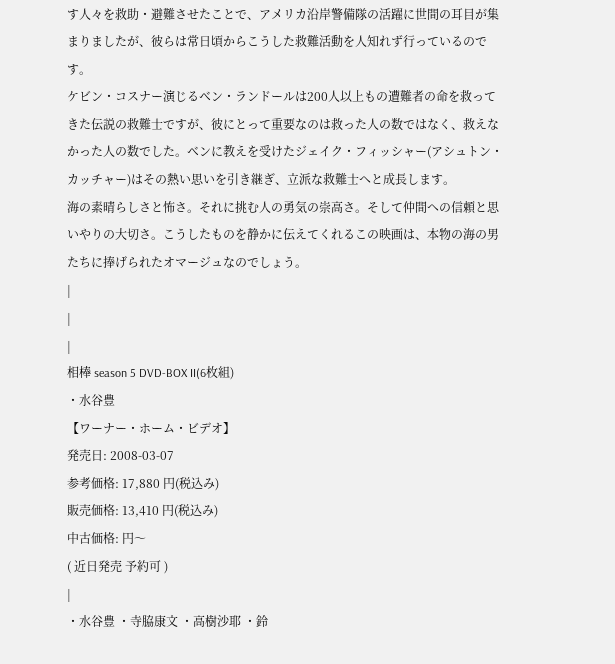す人々を救助・避難させたことで、アメリカ沿岸警備隊の活躍に世間の耳目が集まりましたが、彼らは常日頃からこうした救難活動を人知れず行っているのです。
ケビン・コスナー演じるベン・ランドールは200人以上もの遭難者の命を救ってきた伝説の救難士ですが、彼にとって重要なのは救った人の数ではなく、救えなかった人の数でした。ベンに教えを受けたジェイク・フィッシャー(アシュトン・カッチャー)はその熱い思いを引き継ぎ、立派な救難士へと成長します。
海の素晴らしさと怖さ。それに挑む人の勇気の崇高さ。そして仲間への信頼と思いやりの大切さ。こうしたものを静かに伝えてくれるこの映画は、本物の海の男たちに捧げられたオマージュなのでしょう。
|
|
|
相棒 season 5 DVD-BOX II(6枚組)
・水谷豊
【ワーナー・ホーム・ビデオ】
発売日: 2008-03-07
参考価格: 17,880 円(税込み)
販売価格: 13,410 円(税込み)
中古価格: 円〜
( 近日発売 予約可 )
|
・水谷豊 ・寺脇康文 ・高樹沙耶 ・鈴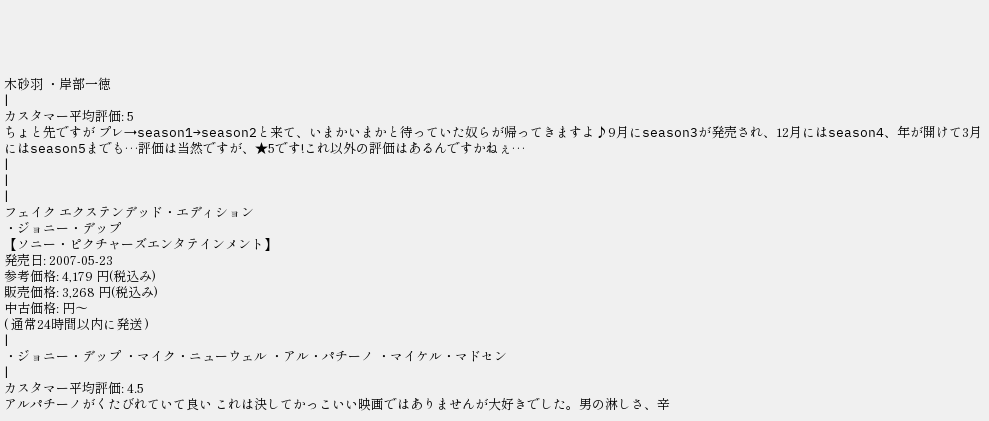木砂羽 ・岸部一徳
|
カスタマー平均評価: 5
ちょと先ですが プレ→season1→season2と来て、いまかいまかと待っていた奴らが帰ってきますよ♪9月にseason3が発売され、12月にはseason4、年が開けて3月にはseason5までも…評価は当然ですが、★5です!これ以外の評価はあるんですかねぇ…
|
|
|
フェイク エクステンデッド・エディション
・ジョニー・デップ
【ソニー・ピクチャーズエンタテインメント】
発売日: 2007-05-23
参考価格: 4,179 円(税込み)
販売価格: 3,268 円(税込み)
中古価格: 円〜
( 通常24時間以内に発送 )
|
・ジョニー・デップ ・マイク・ニューウェル ・アル・パチーノ ・マイケル・マドセン
|
カスタマー平均評価: 4.5
アルパチーノがくたびれていて良い これは決してかっこいい映画ではありませんが大好きでした。男の淋しさ、辛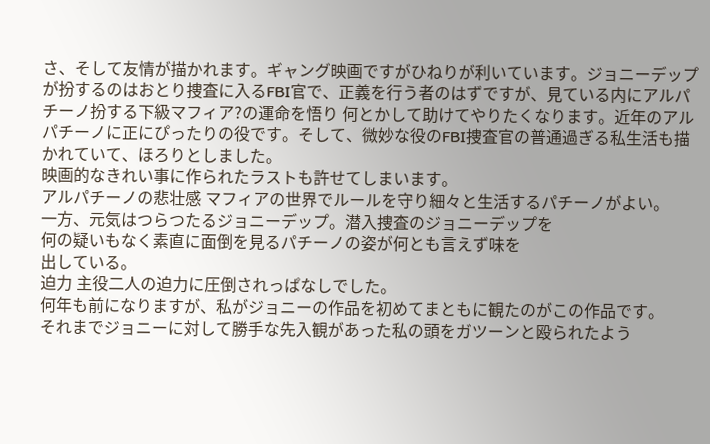さ、そして友情が描かれます。ギャング映画ですがひねりが利いています。ジョニーデップが扮するのはおとり捜査に入るFBI官で、正義を行う者のはずですが、見ている内にアルパチーノ扮する下級マフィア?の運命を悟り 何とかして助けてやりたくなります。近年のアルパチーノに正にぴったりの役です。そして、微妙な役のFBI捜査官の普通過ぎる私生活も描かれていて、ほろりとしました。
映画的なきれい事に作られたラストも許せてしまいます。
アルパチーノの悲壮感 マフィアの世界でルールを守り細々と生活するパチーノがよい。
一方、元気はつらつたるジョニーデップ。潜入捜査のジョニーデップを
何の疑いもなく素直に面倒を見るパチーノの姿が何とも言えず味を
出している。
迫力 主役二人の迫力に圧倒されっぱなしでした。
何年も前になりますが、私がジョニーの作品を初めてまともに観たのがこの作品です。
それまでジョニーに対して勝手な先入観があった私の頭をガツーンと殴られたよう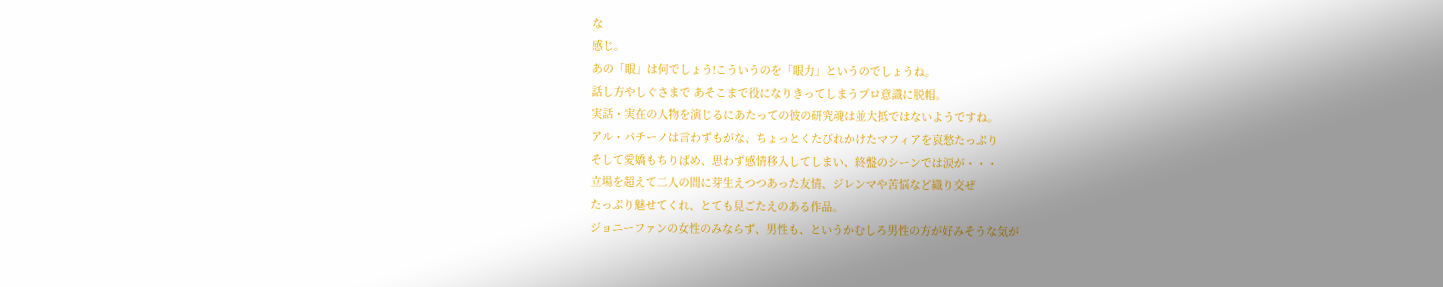な
感じ。
あの「眼」は何でしょう!こういうのを「眼力」というのでしょうね。
話し方やしぐさまで あそこまで役になりきってしまうプロ意識に脱帽。
実話・実在の人物を演じるにあたっての彼の研究魂は並大抵ではないようですね。
アル・パチーノは言わずもがな、ちょっとくたびれかけたマフィアを哀愁たっぷり
そして愛嬌もちりばめ、思わず感情移入してしまい、終盤のシーンでは涙が・・・
立場を超えて二人の間に芽生えつつあった友情、ジレンマや苦悩など織り交ぜ
たっぷり魅せてくれ、とても見ごたえのある作品。
ジョニーファンの女性のみならず、男性も、というかむしろ男性の方が好みそうな気が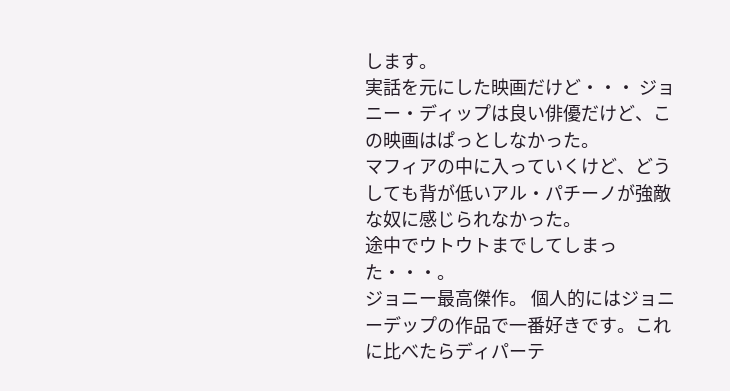します。
実話を元にした映画だけど・・・ ジョニー・ディップは良い俳優だけど、この映画はぱっとしなかった。
マフィアの中に入っていくけど、どうしても背が低いアル・パチーノが強敵な奴に感じられなかった。
途中でウトウトまでしてしまった・・・。
ジョニー最高傑作。 個人的にはジョニーデップの作品で一番好きです。これに比べたらディパーテ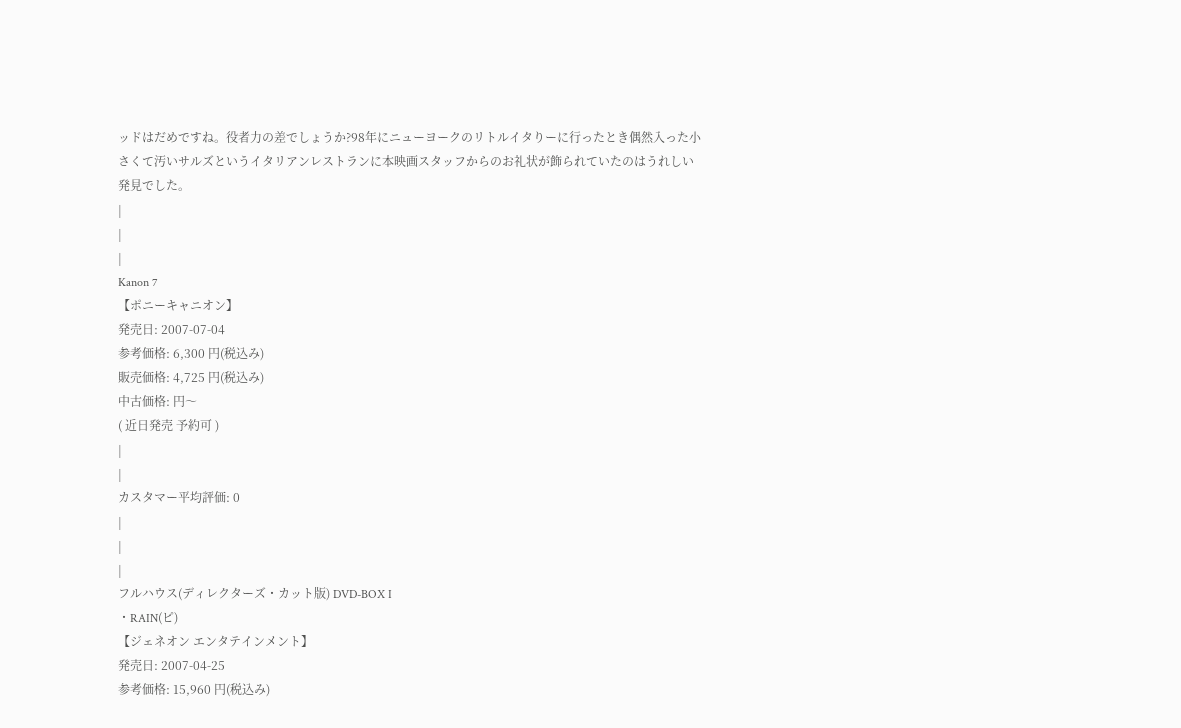ッドはだめですね。役者力の差でしょうか?98年にニューヨークのリトルイタりーに行ったとき偶然入った小さくて汚いサルズというイタリアンレストランに本映画スタッフからのお礼状が飾られていたのはうれしい発見でした。
|
|
|
Kanon 7
【ポニーキャニオン】
発売日: 2007-07-04
参考価格: 6,300 円(税込み)
販売価格: 4,725 円(税込み)
中古価格: 円〜
( 近日発売 予約可 )
|
|
カスタマー平均評価: 0
|
|
|
フルハウス(ディレクターズ・カット版) DVD-BOX I
・RAIN(ピ)
【ジェネオン エンタテインメント】
発売日: 2007-04-25
参考価格: 15,960 円(税込み)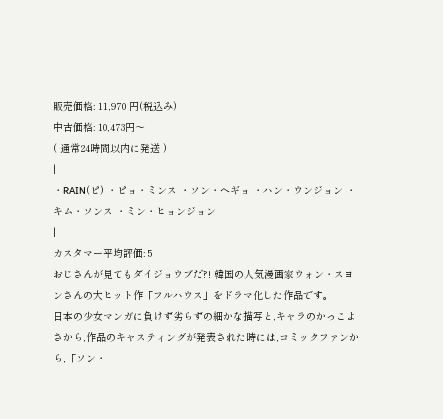販売価格: 11,970 円(税込み)
中古価格: 10,473円〜
( 通常24時間以内に発送 )
|
・RAIN(ピ) ・ピョ・ミンス ・ソン・ヘギョ ・ハン・ウンジョン ・キム・ソンス ・ミン・ヒョンジョン
|
カスタマー平均評価: 5
おじさんが見てもダイジョウブだ?! 韓国の人気漫画家ウォン・スヨンさんの大ヒット作「フルハウス」をドラマ化した作品です。
日本の少女マンガに負けず劣らずの細かな描写と,キャラのかっこよさから,作品のキャスティングが発表された時には,コミックファンから,「ソン・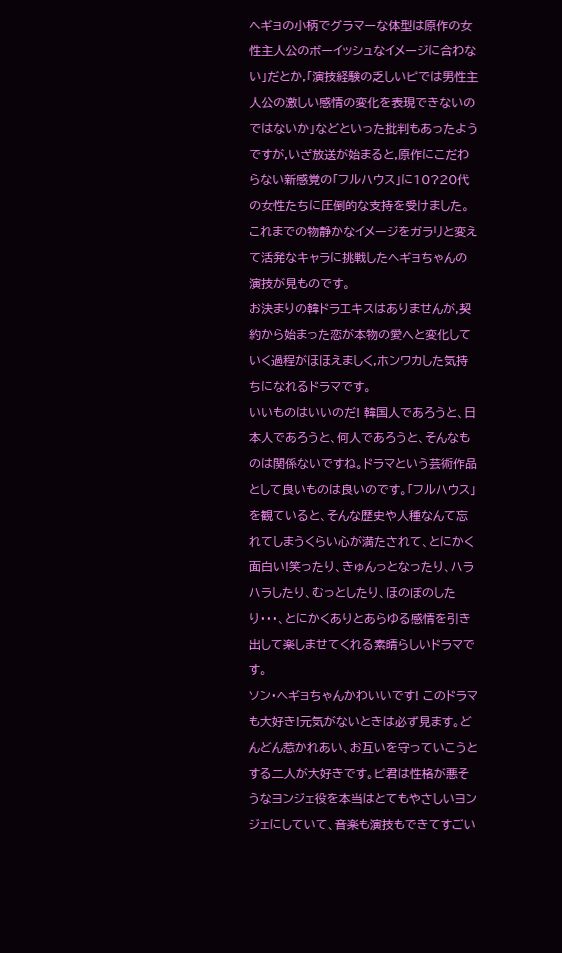ヘギョの小柄でグラマーな体型は原作の女性主人公のボーイッシュなイメージに合わない」だとか,「演技経験の乏しいピでは男性主人公の激しい感情の変化を表現できないのではないか」などといった批判もあったようですが,いざ放送が始まると,原作にこだわらない新感覚の「フルハウス」に10?20代の女性たちに圧倒的な支持を受けました。
これまでの物静かなイメージをガラリと変えて活発なキャラに挑戦したヘギョちゃんの演技が見ものです。
お決まりの韓ドラエキスはありませんが,契約から始まった恋が本物の愛へと変化していく過程がほほえましく,ホンワカした気持ちになれるドラマです。
いいものはいいのだ! 韓国人であろうと、日本人であろうと、何人であろうと、そんなものは関係ないですね。ドラマという芸術作品として良いものは良いのです。「フルハウス」を観ていると、そんな歴史や人種なんて忘れてしまうくらい心が満たされて、とにかく面白い!笑ったり、きゅんっとなったり、ハラハラしたり、むっとしたり、ほのぼのしたり・・・、とにかくありとあらゆる感情を引き出して楽しませてくれる素晴らしいドラマです。
ソン・ヘギョちゃんかわいいです! このドラマも大好き!元気がないときは必ず見ます。どんどん惹かれあい、お互いを守っていこうとする二人が大好きです。ピ君は性格が悪そうなヨンジェ役を本当はとてもやさしいヨンジェにしていて、音楽も演技もできてすごい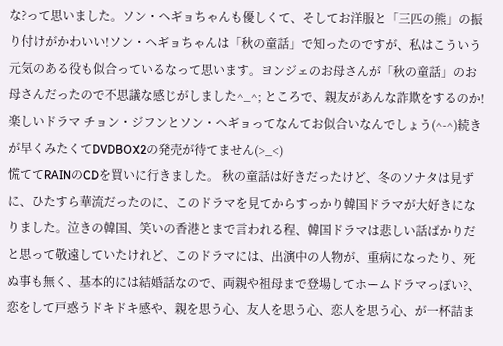な?って思いました。ソン・ヘギョちゃんも優しくて、そしてお洋服と「三匹の熊」の振り付けがかわいい!ソン・ヘギョちゃんは「秋の童話」で知ったのですが、私はこういう元気のある役も似合っているなって思います。ヨンジェのお母さんが「秋の童話」のお母さんだったので不思議な感じがしました^_^; ところで、親友があんな詐欺をするのか!
楽しいドラマ チョン・ジフンとソン・ヘギョってなんてお似合いなんでしょう(^-^)続きが早くみたくてDVDBOX2の発売が待てません(>_<)
慌ててRAINのCDを買いに行きました。 秋の童話は好きだったけど、冬のソナタは見ずに、ひたすら華流だったのに、このドラマを見てからすっかり韓国ドラマが大好きになりました。泣きの韓国、笑いの香港とまで言われる程、韓国ドラマは悲しい話ばかりだと思って敬遠していたけれど、このドラマには、出演中の人物が、重病になったり、死ぬ事も無く、基本的には結婚話なので、両親や祖母まで登場してホームドラマっぽい?、恋をして戸惑うドキドキ感や、親を思う心、友人を思う心、恋人を思う心、が一杯詰ま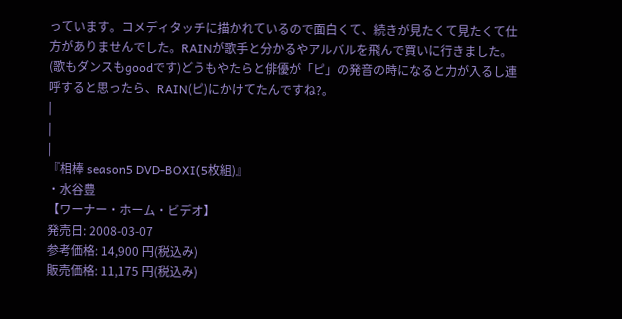っています。コメディタッチに描かれているので面白くて、続きが見たくて見たくて仕方がありませんでした。RAINが歌手と分かるやアルバルを飛んで買いに行きました。(歌もダンスもgoodです)どうもやたらと俳優が「ピ」の発音の時になると力が入るし連呼すると思ったら、RAIN(ピ)にかけてたんですね?。
|
|
|
『相棒 season5 DVD-BOXI(5枚組)』
・水谷豊
【ワーナー・ホーム・ビデオ】
発売日: 2008-03-07
参考価格: 14,900 円(税込み)
販売価格: 11,175 円(税込み)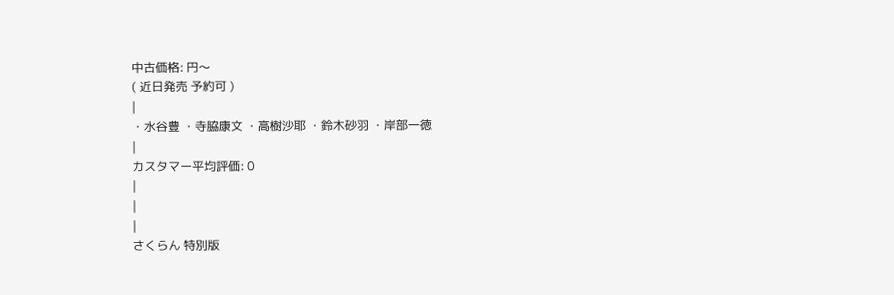中古価格: 円〜
( 近日発売 予約可 )
|
・水谷豊 ・寺脇康文 ・高樹沙耶 ・鈴木砂羽 ・岸部一徳
|
カスタマー平均評価: 0
|
|
|
さくらん 特別版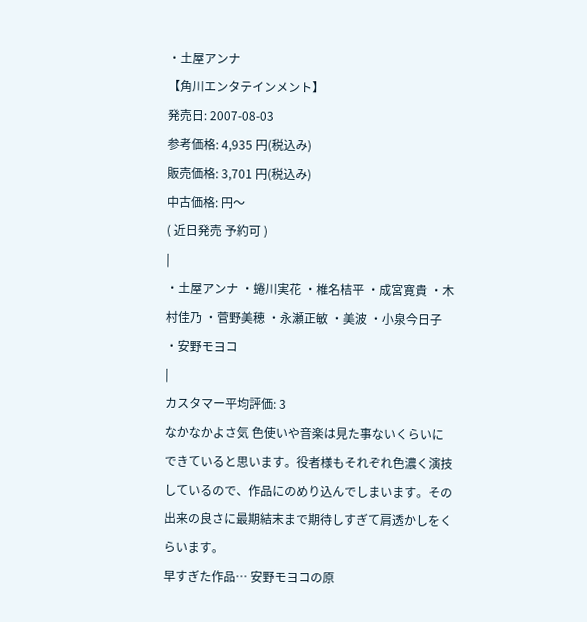・土屋アンナ
【角川エンタテインメント】
発売日: 2007-08-03
参考価格: 4,935 円(税込み)
販売価格: 3,701 円(税込み)
中古価格: 円〜
( 近日発売 予約可 )
|
・土屋アンナ ・蜷川実花 ・椎名桔平 ・成宮寛貴 ・木村佳乃 ・菅野美穂 ・永瀬正敏 ・美波 ・小泉今日子 ・安野モヨコ
|
カスタマー平均評価: 3
なかなかよさ気 色使いや音楽は見た事ないくらいにできていると思います。役者様もそれぞれ色濃く演技しているので、作品にのめり込んでしまいます。その出来の良さに最期結末まで期待しすぎて肩透かしをくらいます。
早すぎた作品… 安野モヨコの原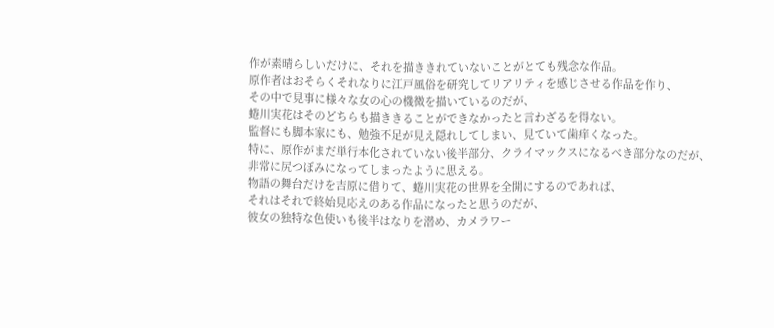作が素晴らしいだけに、それを描ききれていないことがとても残念な作品。
原作者はおそらくそれなりに江戸風俗を研究してリアリティを感じさせる作品を作り、
その中で見事に様々な女の心の機微を描いているのだが、
蜷川実花はそのどちらも描ききることができなかったと言わざるを得ない。
監督にも脚本家にも、勉強不足が見え隠れしてしまい、見ていて歯痒くなった。
特に、原作がまだ単行本化されていない後半部分、クライマックスになるべき部分なのだが、
非常に尻つぼみになってしまったように思える。
物語の舞台だけを吉原に借りて、蜷川実花の世界を全開にするのであれば、
それはそれで終始見応えのある作品になったと思うのだが、
彼女の独特な色使いも後半はなりを潜め、カメラワー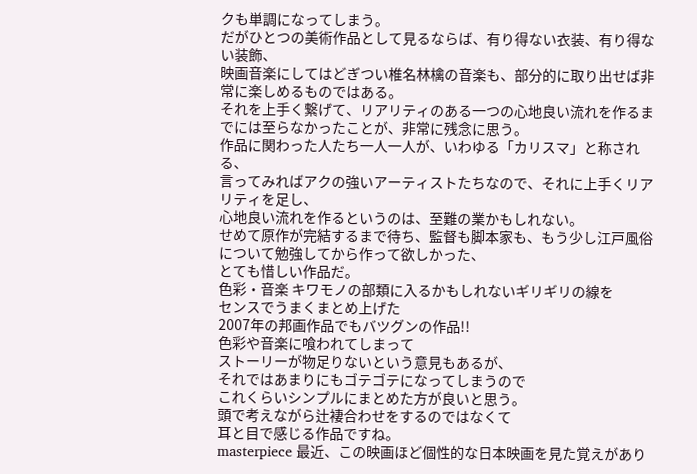クも単調になってしまう。
だがひとつの美術作品として見るならば、有り得ない衣装、有り得ない装飾、
映画音楽にしてはどぎつい椎名林檎の音楽も、部分的に取り出せば非常に楽しめるものではある。
それを上手く繋げて、リアリティのある一つの心地良い流れを作るまでには至らなかったことが、非常に残念に思う。
作品に関わった人たち一人一人が、いわゆる「カリスマ」と称される、
言ってみればアクの強いアーティストたちなので、それに上手くリアリティを足し、
心地良い流れを作るというのは、至難の業かもしれない。
せめて原作が完結するまで待ち、監督も脚本家も、もう少し江戸風俗について勉強してから作って欲しかった、
とても惜しい作品だ。
色彩・音楽 キワモノの部類に入るかもしれないギリギリの線を
センスでうまくまとめ上げた
2007年の邦画作品でもバツグンの作品!!
色彩や音楽に喰われてしまって
ストーリーが物足りないという意見もあるが、
それではあまりにもゴテゴテになってしまうので
これくらいシンプルにまとめた方が良いと思う。
頭で考えながら辻褄合わせをするのではなくて
耳と目で感じる作品ですね。
masterpiece 最近、この映画ほど個性的な日本映画を見た覚えがあり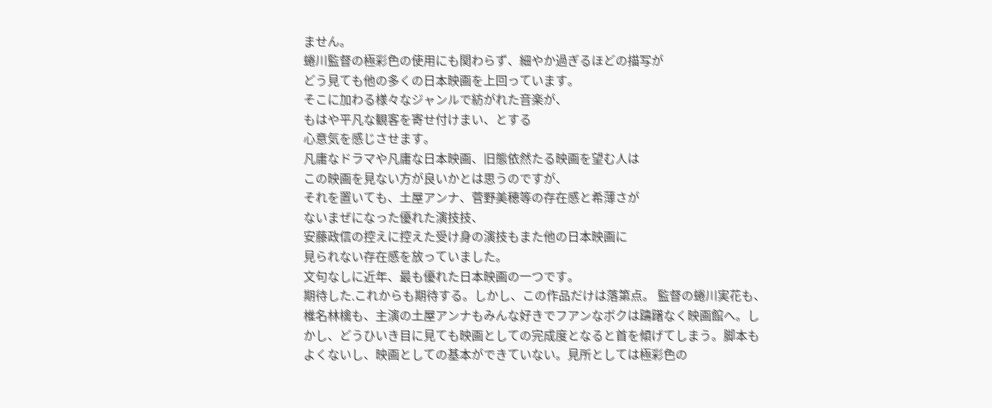ません。
蜷川監督の極彩色の使用にも関わらず、細やか過ぎるほどの描写が
どう見ても他の多くの日本映画を上回っています。
そこに加わる様々なジャンルで紡がれた音楽が、
もはや平凡な観客を寄せ付けまい、とする
心意気を感じさせます。
凡庸なドラマや凡庸な日本映画、旧態依然たる映画を望む人は
この映画を見ない方が良いかとは思うのですが、
それを置いても、土屋アンナ、菅野美穂等の存在感と希薄さが
ないまぜになった優れた演技技、
安藤政信の控えに控えた受け身の演技もまた他の日本映画に
見られない存在感を放っていました。
文句なしに近年、最も優れた日本映画の一つです。
期待した.これからも期待する。しかし、この作品だけは落第点。 監督の蜷川実花も、椎名林檎も、主演の土屋アンナもみんな好きでフアンなボクは躊躇なく映画館へ。しかし、どうひいき目に見ても映画としての完成度となると首を傾げてしまう。脚本もよくないし、映画としての基本ができていない。見所としては極彩色の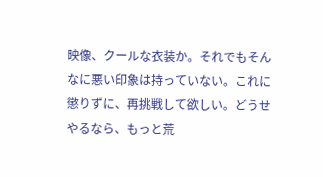映像、クールな衣装か。それでもそんなに悪い印象は持っていない。これに懲りずに、再挑戦して欲しい。どうせやるなら、もっと荒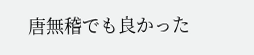唐無稽でも良かった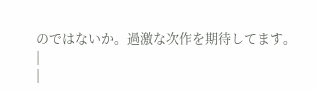のではないか。過激な次作を期待してます。
|
|